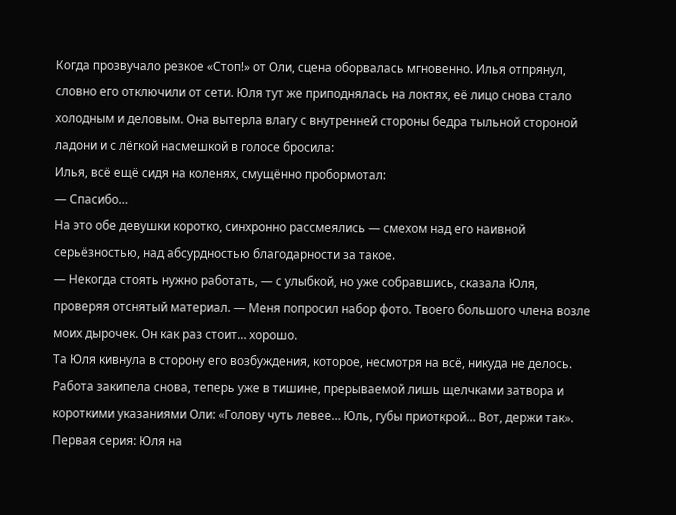Когда прозвучало резкое «Стоп!» от Оли, сцена оборвалась мгновенно. Илья отпрянул, словно его отключили от сети. Юля тут же приподнялась на локтях, её лицо снова стало холодным и деловым. Она вытерла влагу с внутренней стороны бедра тыльной стороной ладони и с лёгкой насмешкой в голосе бросила:
Илья, всё ещё сидя на коленях, смущённо пробормотал:
— Спасибо…
На это обе девушки коротко, синхронно рассмеялись — смехом над его наивной серьёзностью, над абсурдностью благодарности за такое.
— Некогда стоять нужно работать, — с улыбкой, но уже собравшись, сказала Юля, проверяя отснятый материал. — Меня попросил набор фото. Твоего большого члена возле моих дырочек. Он как раз стоит… хорошо.
Та Юля кивнула в сторону его возбуждения, которое, несмотря на всё, никуда не делось.
Работа закипела снова, теперь уже в тишине, прерываемой лишь щелчками затвора и короткими указаниями Оли: «Голову чуть левее… Юль, губы приоткрой… Вот, держи так».
Первая серия: Юля на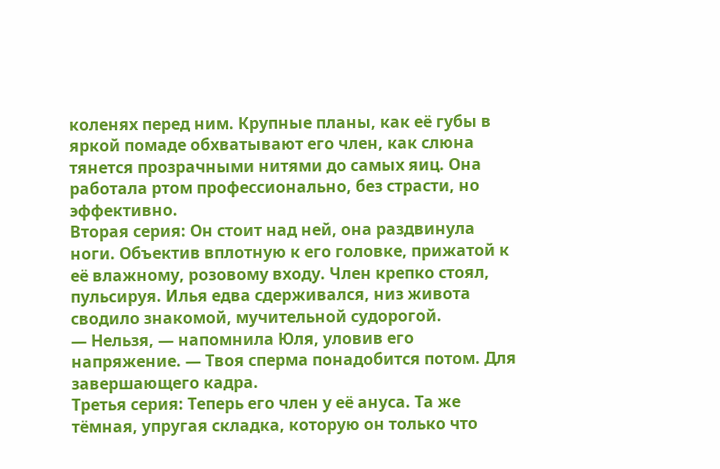коленях перед ним. Крупные планы, как её губы в яркой помаде обхватывают его член, как слюна тянется прозрачными нитями до самых яиц. Она работала ртом профессионально, без страсти, но эффективно.
Вторая серия: Он стоит над ней, она раздвинула ноги. Объектив вплотную к его головке, прижатой к её влажному, розовому входу. Член крепко стоял, пульсируя. Илья едва сдерживался, низ живота сводило знакомой, мучительной судорогой.
— Нельзя, — напомнила Юля, уловив его напряжение. — Твоя сперма понадобится потом. Для завершающего кадра.
Третья серия: Теперь его член у её ануса. Та же тёмная, упругая складка, которую он только что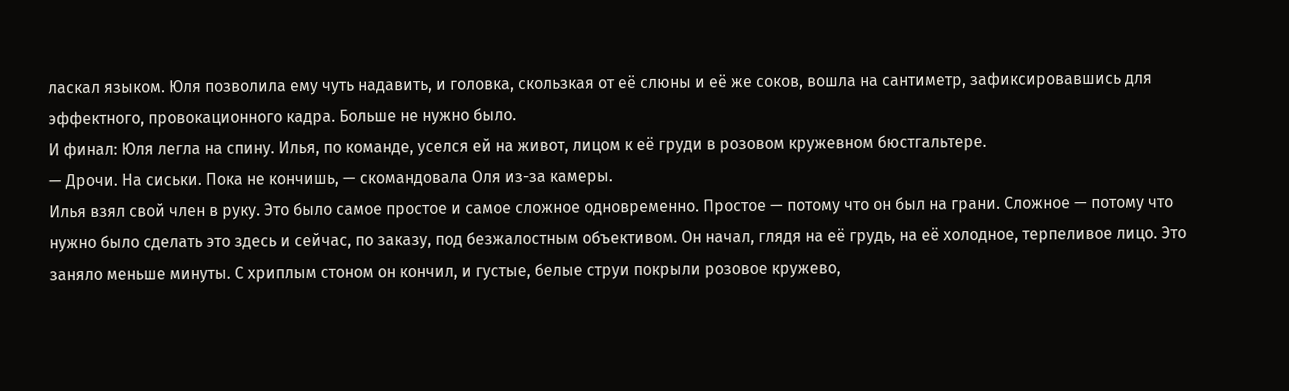ласкал языком. Юля позволила ему чуть надавить, и головка, скользкая от её слюны и её же соков, вошла на сантиметр, зафиксировавшись для эффектного, провокационного кадра. Больше не нужно было.
И финал: Юля легла на спину. Илья, по команде, уселся ей на живот, лицом к её груди в розовом кружевном бюстгальтере.
— Дрочи. На сиськи. Пока не кончишь, — скомандовала Оля из-за камеры.
Илья взял свой член в руку. Это было самое простое и самое сложное одновременно. Простое — потому что он был на грани. Сложное — потому что нужно было сделать это здесь и сейчас, по заказу, под безжалостным объективом. Он начал, глядя на её грудь, на её холодное, терпеливое лицо. Это заняло меньше минуты. С хриплым стоном он кончил, и густые, белые струи покрыли розовое кружево,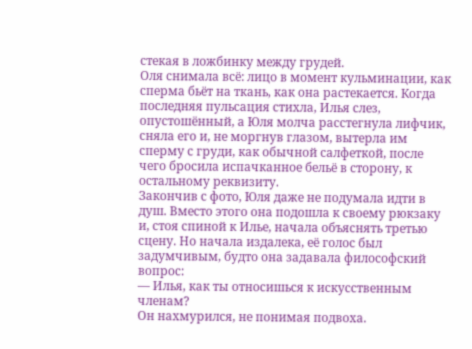стекая в ложбинку между грудей.
Оля снимала всё: лицо в момент кульминации, как сперма бьёт на ткань, как она растекается. Когда последняя пульсация стихла, Илья слез, опустошённый, а Юля молча расстегнула лифчик, сняла его и, не моргнув глазом, вытерла им сперму с груди, как обычной салфеткой, после чего бросила испачканное бельё в сторону, к остальному реквизиту.
Закончив с фото, Юля даже не подумала идти в душ. Вместо этого она подошла к своему рюкзаку и, стоя спиной к Илье, начала объяснять третью сцену. Но начала издалека, её голос был задумчивым, будто она задавала философский вопрос:
— Илья, как ты относишься к искусственным членам?
Он нахмурился, не понимая подвоха.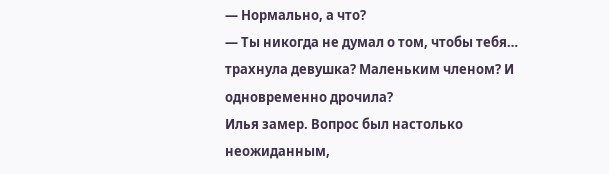— Нормально, а что?
— Ты никогда не думал о том, чтобы тебя… трахнула девушка? Маленьким членом? И одновременно дрочила?
Илья замер. Вопрос был настолько неожиданным,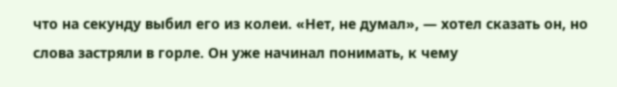что на секунду выбил его из колеи. «Нет, не думал», — хотел сказать он, но слова застряли в горле. Он уже начинал понимать, к чему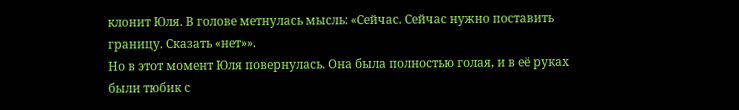клонит Юля. В голове метнулась мысль: «Сейчас. Сейчас нужно поставить границу. Сказать «нет»».
Но в этот момент Юля повернулась. Она была полностью голая, и в её руках были тюбик с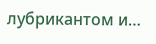лубрикантом и…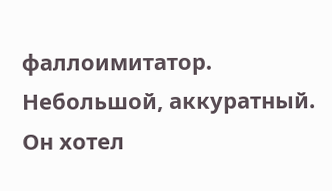фаллоимитатор. Небольшой, аккуратный. Он хотел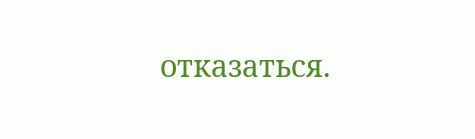отказаться.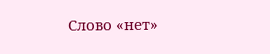Слово «нет»